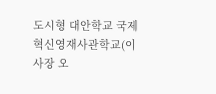도시형 대안학교 국제혁신영재사관학교(이사장 오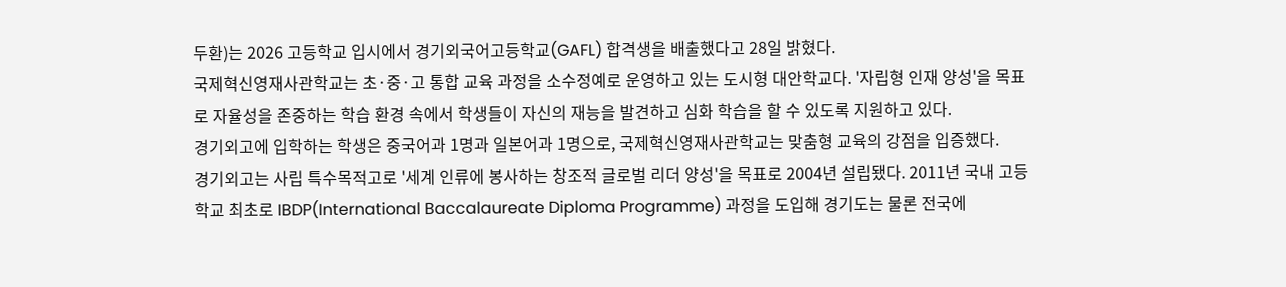두환)는 2026 고등학교 입시에서 경기외국어고등학교(GAFL) 합격생을 배출했다고 28일 밝혔다.
국제혁신영재사관학교는 초·중·고 통합 교육 과정을 소수정예로 운영하고 있는 도시형 대안학교다. '자립형 인재 양성'을 목표로 자율성을 존중하는 학습 환경 속에서 학생들이 자신의 재능을 발견하고 심화 학습을 할 수 있도록 지원하고 있다.
경기외고에 입학하는 학생은 중국어과 1명과 일본어과 1명으로, 국제혁신영재사관학교는 맞춤형 교육의 강점을 입증했다.
경기외고는 사립 특수목적고로 '세계 인류에 봉사하는 창조적 글로벌 리더 양성'을 목표로 2004년 설립됐다. 2011년 국내 고등학교 최초로 IBDP(International Baccalaureate Diploma Programme) 과정을 도입해 경기도는 물론 전국에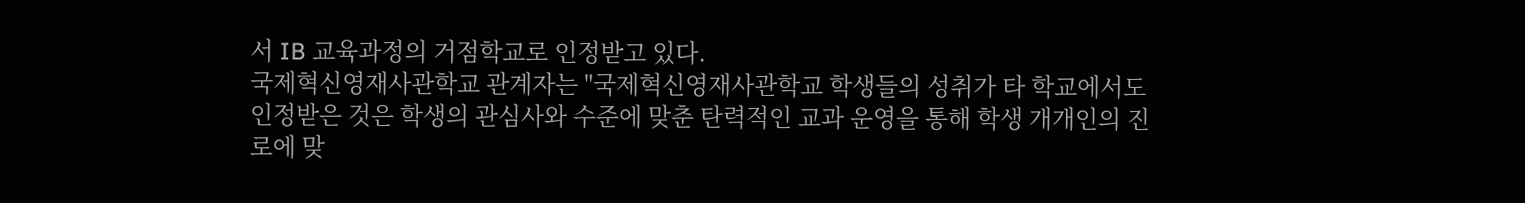서 IB 교육과정의 거점학교로 인정받고 있다.
국제혁신영재사관학교 관계자는 "국제혁신영재사관학교 학생들의 성취가 타 학교에서도 인정받은 것은 학생의 관심사와 수준에 맞춘 탄력적인 교과 운영을 통해 학생 개개인의 진로에 맞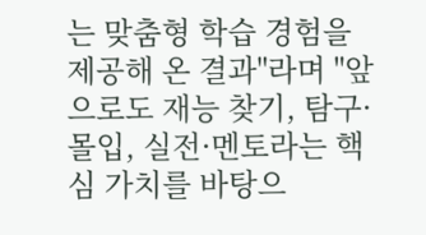는 맞춤형 학습 경험을 제공해 온 결과"라며 "앞으로도 재능 찾기, 탐구·몰입, 실전·멘토라는 핵심 가치를 바탕으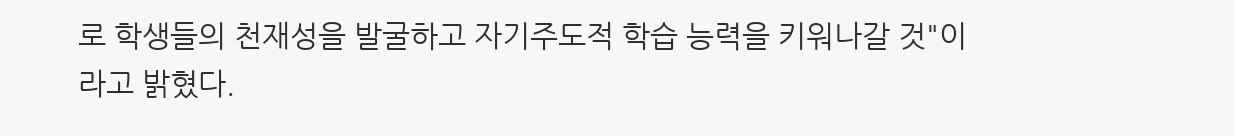로 학생들의 천재성을 발굴하고 자기주도적 학습 능력을 키워나갈 것"이라고 밝혔다.